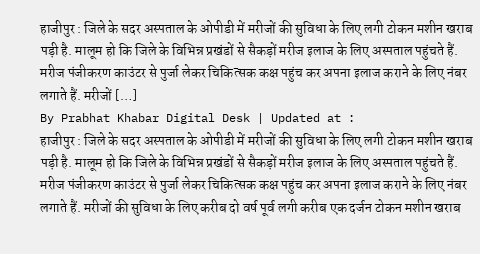हाजीपुर : जिले के सदर अस्पताल के ओपीडी में मरीजों की सुविधा के लिए लगी टोकन मशीन खराब पड़ी है. मालूम हो कि जिले के विभिन्न प्रखंडों से सैकड़ों मरीज इलाज के लिए अस्पताल पहुंचते हैं. मरीज पंजीकरण काउंटर से पुर्जा लेकर चिकित्सक कक्ष पहुंच कर अपना इलाज कराने के लिए नंबर लगाते हैं. मरीजों […]
By Prabhat Khabar Digital Desk | Updated at :
हाजीपुर : जिले के सदर अस्पताल के ओपीडी में मरीजों की सुविधा के लिए लगी टोकन मशीन खराब पड़ी है. मालूम हो कि जिले के विभिन्न प्रखंडों से सैकड़ों मरीज इलाज के लिए अस्पताल पहुंचते हैं. मरीज पंजीकरण काउंटर से पुर्जा लेकर चिकित्सक कक्ष पहुंच कर अपना इलाज कराने के लिए नंबर लगाते हैं. मरीजों की सुविधा के लिए करीब दो वर्ष पूर्व लगी करीब एक दर्जन टोकन मशीन खराब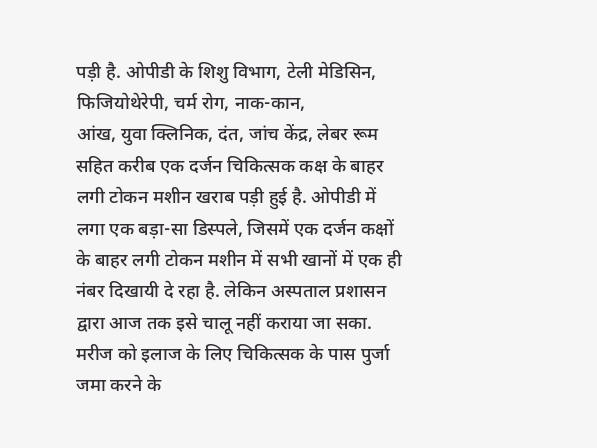पड़ी है. ओपीडी के शिशु विभाग, टेली मेडिसिन, फिजियोथेरेपी, चर्म रोग, नाक-कान,
आंख, युवा क्लिनिक, दंत, जांच केंद्र, लेबर रूम सहित करीब एक दर्जन चिकित्सक कक्ष के बाहर लगी टोकन मशीन खराब पड़ी हुई है. ओपीडी में लगा एक बड़ा-सा डिस्पले, जिसमें एक दर्जन कक्षों के बाहर लगी टोकन मशीन में सभी खानों में एक ही नंबर दिखायी दे रहा है. लेकिन अस्पताल प्रशासन द्वारा आज तक इसे चालू नहीं कराया जा सका.
मरीज को इलाज के लिए चिकित्सक के पास पुर्जा जमा करने के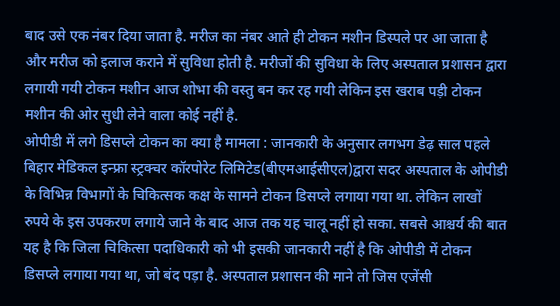बाद उसे एक नंबर दिया जाता है. मरीज का नंबर आते ही टोकन मशीन डिस्पले पर आ जाता है और मरीज को इलाज कराने में सुविधा होती है. मरीजों की सुविधा के लिए अस्पताल प्रशासन द्वारा लगायी गयी टोकन मशीन आज शोभा की वस्तु बन कर रह गयी लेकिन इस खराब पड़ी टोकन मशीन की ओर सुधी लेने वाला कोई नहीं है.
ओपीडी में लगे डिसप्ले टोकन का क्या है मामला : जानकारी के अनुसार लगभग डेढ़ साल पहले बिहार मेडिकल इन्फ्रा स्ट्रक्चर कॉरपोरेट लिमिटेड(बीएमआईसीएल)द्वारा सदर अस्पताल के ओपीडी के विभिन्न विभागों के चिकित्सक कक्ष के सामने टोकन डिसप्ले लगाया गया था. लेकिन लाखों रुपये के इस उपकरण लगाये जाने के बाद आज तक यह चालू नहीं हो सका. सबसे आश्चर्य की बात यह है कि जिला चिकित्सा पदाधिकारी को भी इसकी जानकारी नहीं है कि ओपीडी में टोकन डिसप्ले लगाया गया था, जो बंद पड़ा है. अस्पताल प्रशासन की माने तो जिस एजेंसी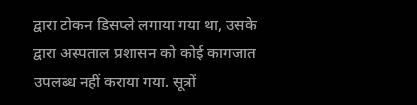द्वारा टोकन डिसप्ले लगाया गया था, उसके द्वारा अस्पताल प्रशासन को कोई कागजात उपलब्ध नहीं कराया गया. सूत्रों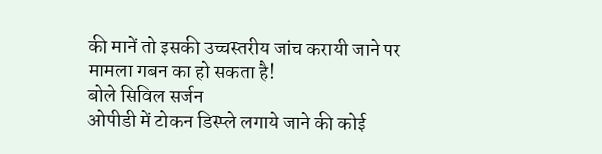की मानें तो इसकी उच्चस्तरीय जांच करायी जाने पर मामला गबन का हो सकता है!
बोले सिविल सर्जन
ओपीडी में टोकन डिस्प्ले लगाये जाने की कोई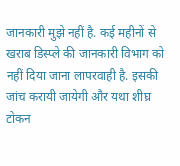जानकारी मुझे नहीं है. कई महीनों से खराब डिस्प्ले की जानकारी विभाग को नहीं दिया जाना लापरवाही है. इसकी जांच करायी जायेगी और यथा शीघ्र टोकन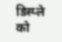डिस्प्ले को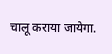चालू कराया जायेगा.